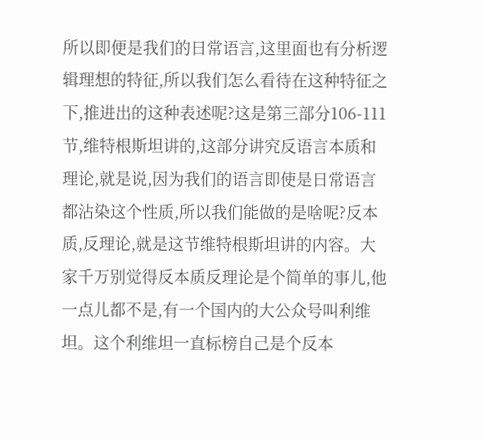所以即便是我们的日常语言,这里面也有分析逻辑理想的特征,所以我们怎么看待在这种特征之下,推进出的这种表述呢?这是第三部分106-111节,维特根斯坦讲的,这部分讲究反语言本质和理论,就是说,因为我们的语言即使是日常语言都沾染这个性质,所以我们能做的是啥呢?反本质,反理论,就是这节维特根斯坦讲的内容。大家千万别觉得反本质反理论是个简单的事儿,他一点儿都不是,有一个国内的大公众号叫利维坦。这个利维坦一直标榜自己是个反本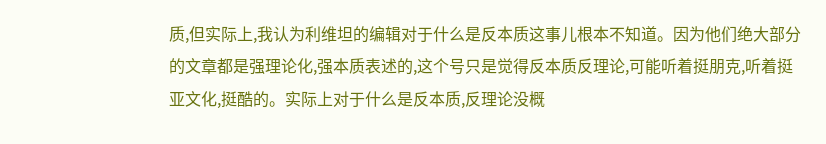质,但实际上,我认为利维坦的编辑对于什么是反本质这事儿根本不知道。因为他们绝大部分的文章都是强理论化,强本质表述的,这个号只是觉得反本质反理论,可能听着挺朋克,听着挺亚文化,挺酷的。实际上对于什么是反本质,反理论没概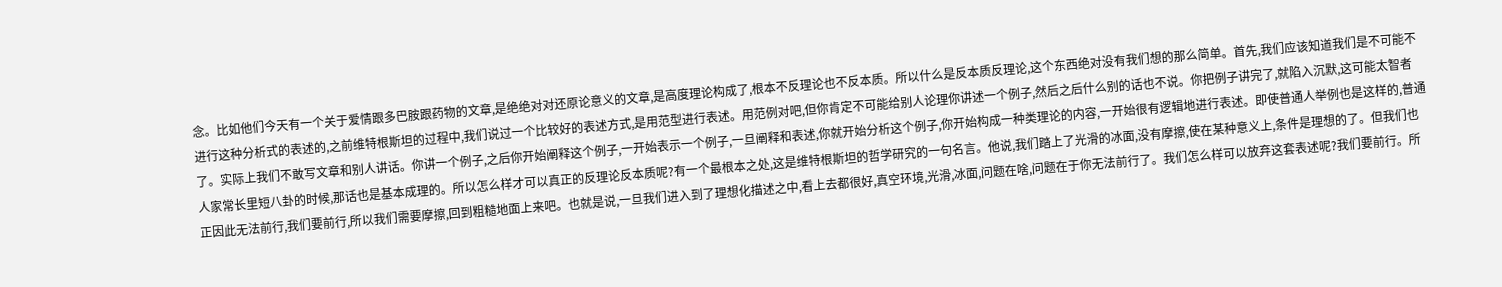念。比如他们今天有一个关于爱情跟多巴胺跟药物的文章,是绝绝对对还原论意义的文章,是高度理论构成了,根本不反理论也不反本质。所以什么是反本质反理论,这个东西绝对没有我们想的那么简单。首先,我们应该知道我们是不可能不进行这种分析式的表述的,之前维特根斯坦的过程中,我们说过一个比较好的表述方式,是用范型进行表述。用范例对吧,但你肯定不可能给别人论理你讲述一个例子,然后之后什么别的话也不说。你把例子讲完了,就陷入沉默,这可能太智者了。实际上我们不敢写文章和别人讲话。你讲一个例子,之后你开始阐释这个例子,一开始表示一个例子,一旦阐释和表述,你就开始分析这个例子,你开始构成一种类理论的内容,一开始很有逻辑地进行表述。即使普通人举例也是这样的,普通人家常长里短八卦的时候,那话也是基本成理的。所以怎么样才可以真正的反理论反本质呢?有一个最根本之处,这是维特根斯坦的哲学研究的一句名言。他说,我们踏上了光滑的冰面,没有摩擦,使在某种意义上,条件是理想的了。但我们也正因此无法前行,我们要前行,所以我们需要摩擦,回到粗糙地面上来吧。也就是说,一旦我们进入到了理想化描述之中,看上去都很好,真空环境,光滑,冰面,问题在啥,问题在于你无法前行了。我们怎么样可以放弃这套表述呢?我们要前行。所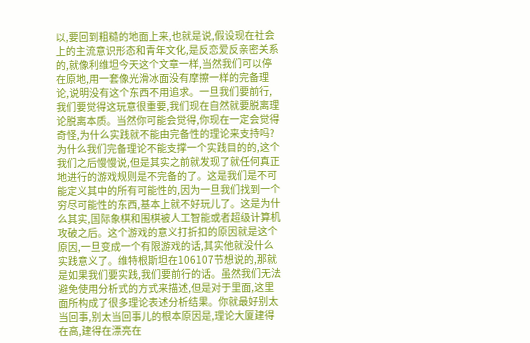以,要回到粗糙的地面上来,也就是说,假设现在社会上的主流意识形态和青年文化,是反恋爱反亲密关系的,就像利维坦今天这个文章一样,当然我们可以停在原地,用一套像光滑冰面没有摩擦一样的完备理论,说明没有这个东西不用追求。一旦我们要前行,我们要觉得这玩意很重要,我们现在自然就要脱离理论脱离本质。当然你可能会觉得,你现在一定会觉得奇怪,为什么实践就不能由完备性的理论来支持吗?为什么我们完备理论不能支撑一个实践目的的,这个我们之后慢慢说,但是其实之前就发现了就任何真正地进行的游戏规则是不完备的了。这是我们是不可能定义其中的所有可能性的,因为一旦我们找到一个穷尽可能性的东西,基本上就不好玩儿了。这是为什么其实,国际象棋和围棋被人工智能或者超级计算机攻破之后。这个游戏的意义打折扣的原因就是这个原因,一旦变成一个有限游戏的话,其实他就没什么实践意义了。维特根斯坦在106107节想说的,那就是如果我们要实践,我们要前行的话。虽然我们无法避免使用分析式的方式来描述,但是对于里面,这里面所构成了很多理论表述分析结果。你就最好别太当回事,别太当回事儿的根本原因是,理论大厦建得在高,建得在漂亮在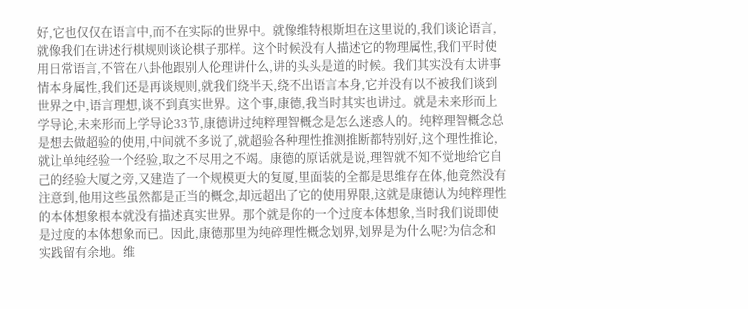好,它也仅仅在语言中,而不在实际的世界中。就像维特根斯坦在这里说的,我们谈论语言,就像我们在讲述行棋规则谈论棋子那样。这个时候没有人描述它的物理属性,我们平时使用日常语言,不管在八卦他跟别人伦理讲什么,讲的头头是道的时候。我们其实没有太讲事情本身属性,我们还是再谈规则,就我们绕半天,绕不出语言本身,它并没有以不被我们谈到世界之中,语言理想,谈不到真实世界。这个事,康德,我当时其实也讲过。就是未来形而上学导论,未来形而上学导论33节,康德讲过纯粹理智概念是怎么迷惑人的。纯粹理智概念总是想去做超验的使用,中间就不多说了,就超验各种理性推测推断都特别好,这个理性推论,就让单纯经验一个经验,取之不尽用之不竭。康德的原话就是说,理智就不知不觉地给它自己的经验大厦之旁,又建造了一个规模更大的复厦,里面装的全都是思维存在体,他竟然没有注意到,他用这些虽然都是正当的概念,却远超出了它的使用界限,这就是康德认为纯粹理性的本体想象根本就没有描述真实世界。那个就是你的一个过度本体想象,当时我们说即使是过度的本体想象而已。因此,康德那里为纯碎理性概念划界,划界是为什么呢?为信念和实践留有余地。维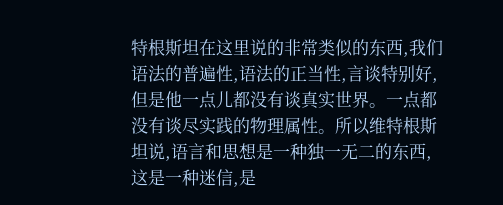特根斯坦在这里说的非常类似的东西,我们语法的普遍性,语法的正当性,言谈特别好,但是他一点儿都没有谈真实世界。一点都没有谈尽实践的物理属性。所以维特根斯坦说,语言和思想是一种独一无二的东西,这是一种迷信,是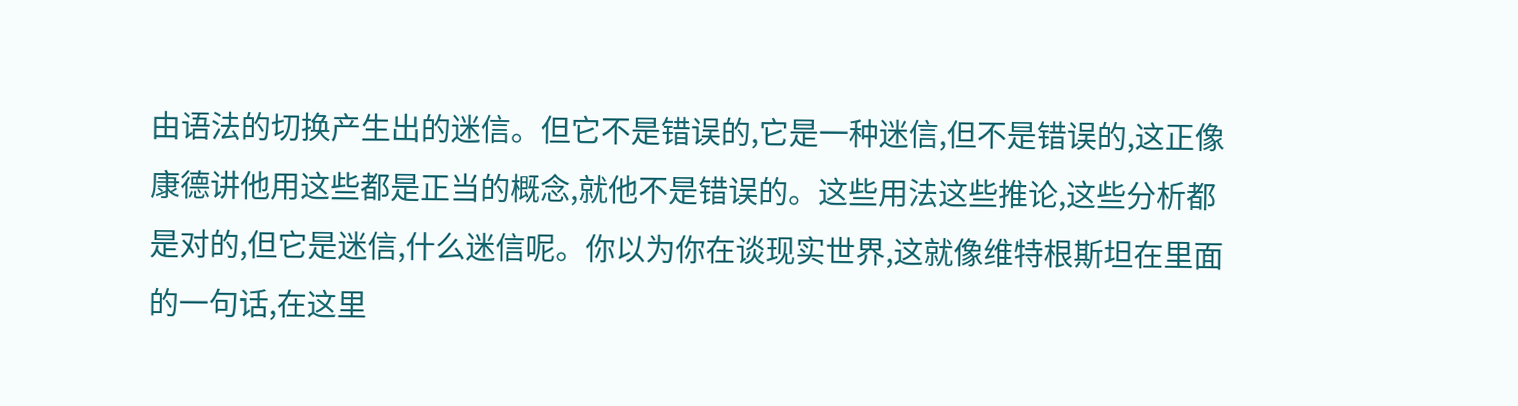由语法的切换产生出的迷信。但它不是错误的,它是一种迷信,但不是错误的,这正像康德讲他用这些都是正当的概念,就他不是错误的。这些用法这些推论,这些分析都是对的,但它是迷信,什么迷信呢。你以为你在谈现实世界,这就像维特根斯坦在里面的一句话,在这里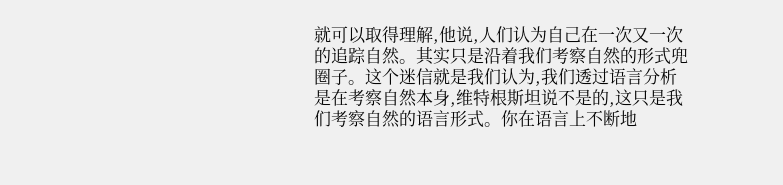就可以取得理解,他说,人们认为自己在一次又一次的追踪自然。其实只是沿着我们考察自然的形式兜圈子。这个迷信就是我们认为,我们透过语言分析是在考察自然本身,维特根斯坦说不是的,这只是我们考察自然的语言形式。你在语言上不断地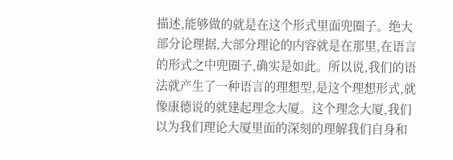描述,能够做的就是在这个形式里面兜圈子。绝大部分论理据,大部分理论的内容就是在那里,在语言的形式之中兜圈子,确实是如此。所以说,我们的语法就产生了一种语言的理想型,是这个理想形式,就像康德说的就建起理念大厦。这个理念大厦,我们以为我们理论大厦里面的深刻的理解我们自身和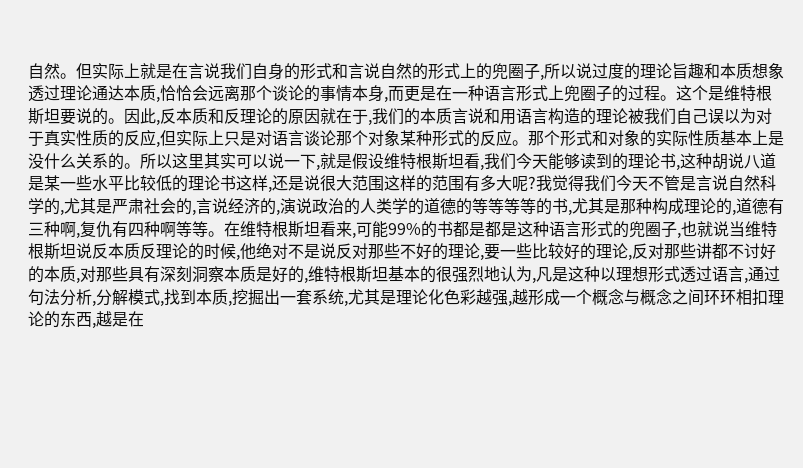自然。但实际上就是在言说我们自身的形式和言说自然的形式上的兜圈子,所以说过度的理论旨趣和本质想象透过理论通达本质,恰恰会远离那个谈论的事情本身,而更是在一种语言形式上兜圈子的过程。这个是维特根斯坦要说的。因此,反本质和反理论的原因就在于,我们的本质言说和用语言构造的理论被我们自己误以为对于真实性质的反应,但实际上只是对语言谈论那个对象某种形式的反应。那个形式和对象的实际性质基本上是没什么关系的。所以这里其实可以说一下,就是假设维特根斯坦看,我们今天能够读到的理论书,这种胡说八道是某一些水平比较低的理论书这样,还是说很大范围这样的范围有多大呢?我觉得我们今天不管是言说自然科学的,尤其是严肃社会的,言说经济的,演说政治的人类学的道德的等等等等的书,尤其是那种构成理论的,道德有三种啊,复仇有四种啊等等。在维特根斯坦看来,可能99%的书都是都是这种语言形式的兜圈子,也就说当维特根斯坦说反本质反理论的时候,他绝对不是说反对那些不好的理论,要一些比较好的理论,反对那些讲都不讨好的本质,对那些具有深刻洞察本质是好的,维特根斯坦基本的很强烈地认为,凡是这种以理想形式透过语言,通过句法分析,分解模式,找到本质,挖掘出一套系统,尤其是理论化色彩越强,越形成一个概念与概念之间环环相扣理论的东西,越是在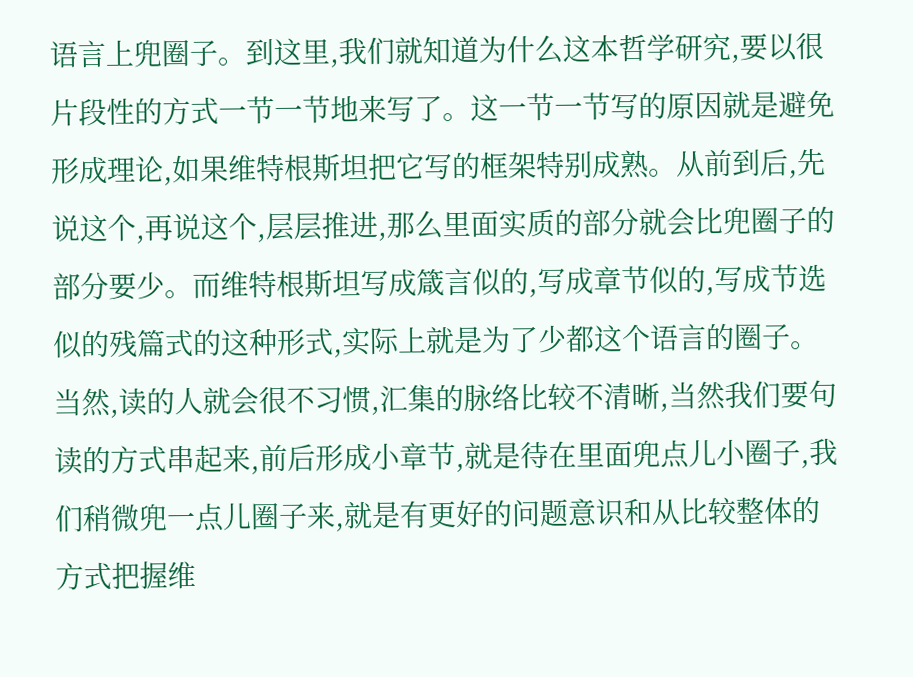语言上兜圈子。到这里,我们就知道为什么这本哲学研究,要以很片段性的方式一节一节地来写了。这一节一节写的原因就是避免形成理论,如果维特根斯坦把它写的框架特别成熟。从前到后,先说这个,再说这个,层层推进,那么里面实质的部分就会比兜圈子的部分要少。而维特根斯坦写成箴言似的,写成章节似的,写成节选似的残篇式的这种形式,实际上就是为了少都这个语言的圈子。当然,读的人就会很不习惯,汇集的脉络比较不清晰,当然我们要句读的方式串起来,前后形成小章节,就是待在里面兜点儿小圈子,我们稍微兜一点儿圈子来,就是有更好的问题意识和从比较整体的方式把握维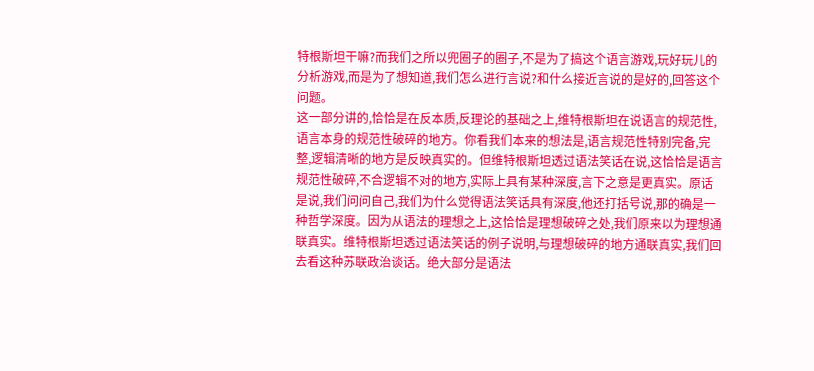特根斯坦干嘛?而我们之所以兜圈子的圈子,不是为了搞这个语言游戏,玩好玩儿的分析游戏,而是为了想知道,我们怎么进行言说?和什么接近言说的是好的,回答这个问题。
这一部分讲的,恰恰是在反本质,反理论的基础之上,维特根斯坦在说语言的规范性,语言本身的规范性破碎的地方。你看我们本来的想法是,语言规范性特别完备,完整,逻辑清晰的地方是反映真实的。但维特根斯坦透过语法笑话在说,这恰恰是语言规范性破碎,不合逻辑不对的地方,实际上具有某种深度,言下之意是更真实。原话是说,我们问问自己,我们为什么觉得语法笑话具有深度,他还打括号说,那的确是一种哲学深度。因为从语法的理想之上,这恰恰是理想破碎之处,我们原来以为理想通联真实。维特根斯坦透过语法笑话的例子说明,与理想破碎的地方通联真实,我们回去看这种苏联政治谈话。绝大部分是语法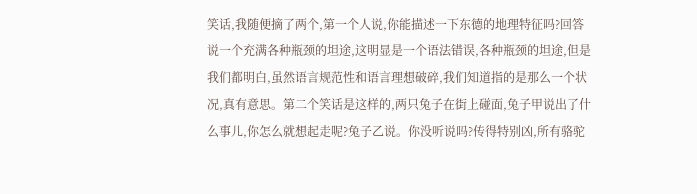笑话,我随便摘了两个,第一个人说,你能描述一下东德的地理特征吗?回答说一个充满各种瓶颈的坦途,这明显是一个语法错误,各种瓶颈的坦途,但是我们都明白,虽然语言规范性和语言理想破碎,我们知道指的是那么一个状况,真有意思。第二个笑话是这样的,两只兔子在街上碰面,兔子甲说出了什么事儿,你怎么就想起走呢?兔子乙说。你没听说吗?传得特别凶,所有骆驼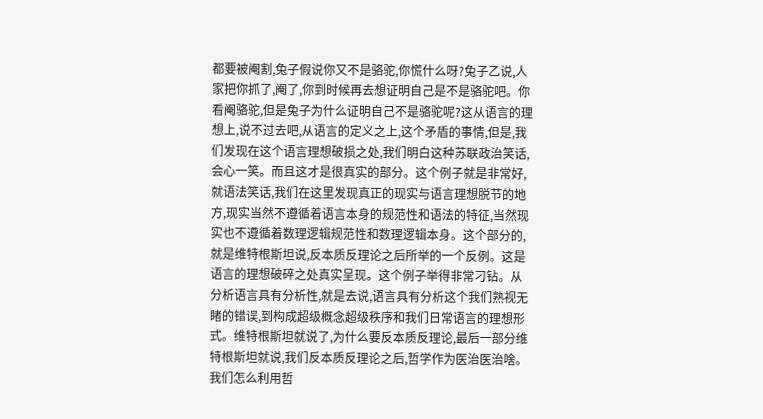都要被阉割,兔子假说你又不是骆驼,你慌什么呀?兔子乙说,人家把你抓了,阉了,你到时候再去想证明自己是不是骆驼吧。你看阉骆驼,但是兔子为什么证明自己不是骆驼呢?这从语言的理想上,说不过去吧,从语言的定义之上,这个矛盾的事情,但是,我们发现在这个语言理想破损之处,我们明白这种苏联政治笑话,会心一笑。而且这才是很真实的部分。这个例子就是非常好,就语法笑话,我们在这里发现真正的现实与语言理想脱节的地方,现实当然不遵循着语言本身的规范性和语法的特征,当然现实也不遵循着数理逻辑规范性和数理逻辑本身。这个部分的,就是维特根斯坦说,反本质反理论之后所举的一个反例。这是语言的理想破碎之处真实呈现。这个例子举得非常刁钻。从分析语言具有分析性,就是去说,语言具有分析这个我们熟视无睹的错误,到构成超级概念超级秩序和我们日常语言的理想形式。维特根斯坦就说了,为什么要反本质反理论,最后一部分维特根斯坦就说,我们反本质反理论之后,哲学作为医治医治啥。我们怎么利用哲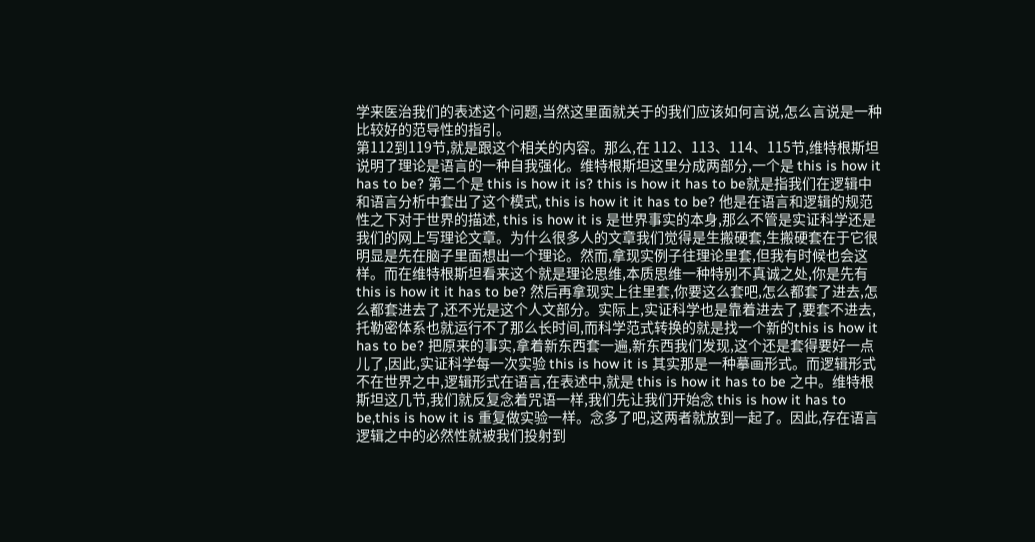学来医治我们的表述这个问题,当然这里面就关于的我们应该如何言说,怎么言说是一种比较好的范导性的指引。
第112到119节,就是跟这个相关的内容。那么,在 112、113、114、115节,维特根斯坦说明了理论是语言的一种自我强化。维特根斯坦这里分成两部分,一个是 this is how it has to be? 第二个是 this is how it is? this is how it has to be就是指我们在逻辑中和语言分析中套出了这个模式, this is how it it has to be? 他是在语言和逻辑的规范性之下对于世界的描述, this is how it is 是世界事实的本身,那么不管是实证科学还是我们的网上写理论文章。为什么很多人的文章我们觉得是生搬硬套,生搬硬套在于它很明显是先在脑子里面想出一个理论。然而,拿现实例子往理论里套,但我有时候也会这样。而在维特根斯坦看来这个就是理论思维,本质思维一种特别不真诚之处,你是先有 this is how it it has to be? 然后再拿现实上往里套,你要这么套吧,怎么都套了进去,怎么都套进去了,还不光是这个人文部分。实际上,实证科学也是靠着进去了,要套不进去,托勒密体系也就运行不了那么长时间,而科学范式转换的就是找一个新的this is how it has to be? 把原来的事实,拿着新东西套一遍,新东西我们发现,这个还是套得要好一点儿了,因此,实证科学每一次实验 this is how it is 其实那是一种摹画形式。而逻辑形式不在世界之中,逻辑形式在语言,在表述中,就是 this is how it has to be 之中。维特根斯坦这几节,我们就反复念着咒语一样,我们先让我们开始念 this is how it has to be,this is how it is 重复做实验一样。念多了吧,这两者就放到一起了。因此,存在语言逻辑之中的必然性就被我们投射到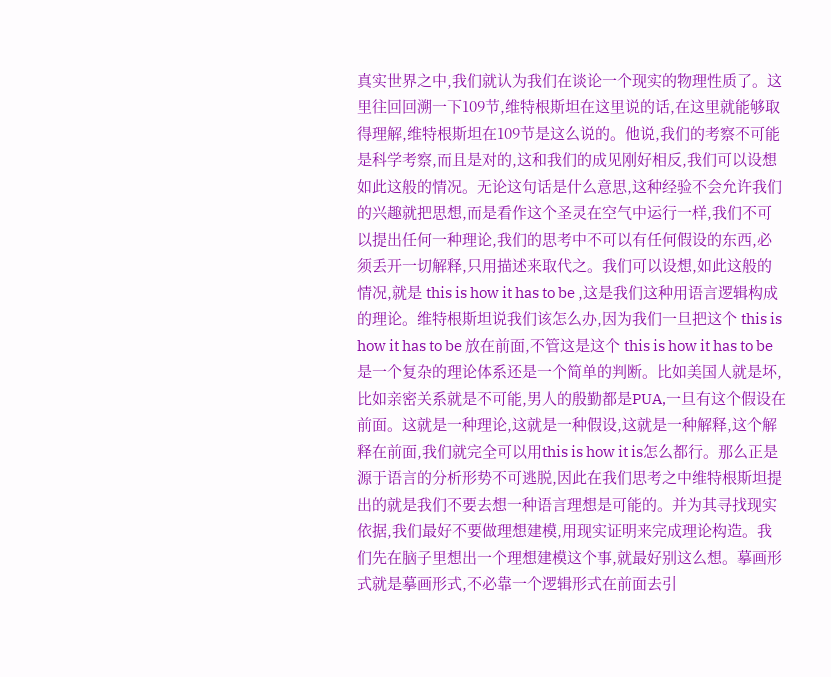真实世界之中,我们就认为我们在谈论一个现实的物理性质了。这里往回回溯一下109节,维特根斯坦在这里说的话,在这里就能够取得理解,维特根斯坦在109节是这么说的。他说,我们的考察不可能是科学考察,而且是对的,这和我们的成见刚好相反,我们可以设想如此这般的情况。无论这句话是什么意思,这种经验不会允许我们的兴趣就把思想,而是看作这个圣灵在空气中运行一样,我们不可以提出任何一种理论,我们的思考中不可以有任何假设的东西,必须丢开一切解释,只用描述来取代之。我们可以设想,如此这般的情况,就是 this is how it has to be ,这是我们这种用语言逻辑构成的理论。维特根斯坦说我们该怎么办,因为我们一旦把这个 this is how it has to be 放在前面,不管这是这个 this is how it has to be 是一个复杂的理论体系还是一个简单的判断。比如美国人就是坏,比如亲密关系就是不可能,男人的殷勤都是PUA,一旦有这个假设在前面。这就是一种理论,这就是一种假设,这就是一种解释,这个解释在前面,我们就完全可以用this is how it is怎么都行。那么正是源于语言的分析形势不可逃脱,因此在我们思考之中维特根斯坦提出的就是我们不要去想一种语言理想是可能的。并为其寻找现实依据,我们最好不要做理想建模,用现实证明来完成理论构造。我们先在脑子里想出一个理想建模这个事,就最好别这么想。摹画形式就是摹画形式,不必靠一个逻辑形式在前面去引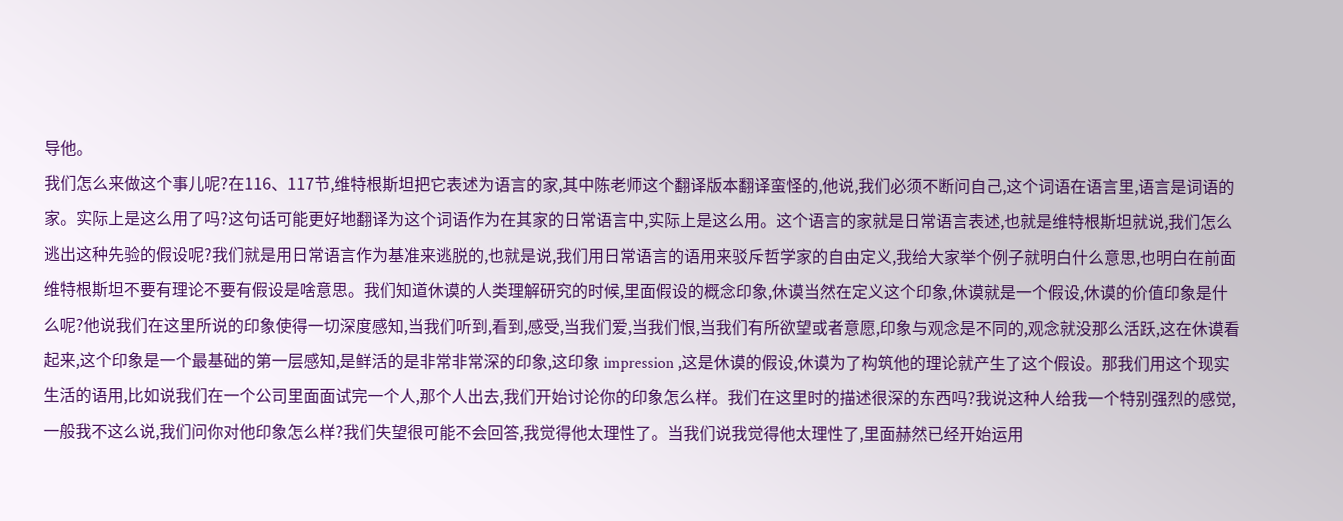导他。
我们怎么来做这个事儿呢?在116、117节,维特根斯坦把它表述为语言的家,其中陈老师这个翻译版本翻译蛮怪的,他说,我们必须不断问自己,这个词语在语言里,语言是词语的家。实际上是这么用了吗?这句话可能更好地翻译为这个词语作为在其家的日常语言中,实际上是这么用。这个语言的家就是日常语言表述,也就是维特根斯坦就说,我们怎么逃出这种先验的假设呢?我们就是用日常语言作为基准来逃脱的,也就是说,我们用日常语言的语用来驳斥哲学家的自由定义,我给大家举个例子就明白什么意思,也明白在前面维特根斯坦不要有理论不要有假设是啥意思。我们知道休谟的人类理解研究的时候,里面假设的概念印象,休谟当然在定义这个印象,休谟就是一个假设,休谟的价值印象是什么呢?他说我们在这里所说的印象使得一切深度感知,当我们听到,看到,感受,当我们爱,当我们恨,当我们有所欲望或者意愿,印象与观念是不同的,观念就没那么活跃,这在休谟看起来,这个印象是一个最基础的第一层感知,是鲜活的是非常非常深的印象,这印象 impression ,这是休谟的假设,休谟为了构筑他的理论就产生了这个假设。那我们用这个现实生活的语用,比如说我们在一个公司里面面试完一个人,那个人出去,我们开始讨论你的印象怎么样。我们在这里时的描述很深的东西吗?我说这种人给我一个特别强烈的感觉,一般我不这么说,我们问你对他印象怎么样?我们失望很可能不会回答,我觉得他太理性了。当我们说我觉得他太理性了,里面赫然已经开始运用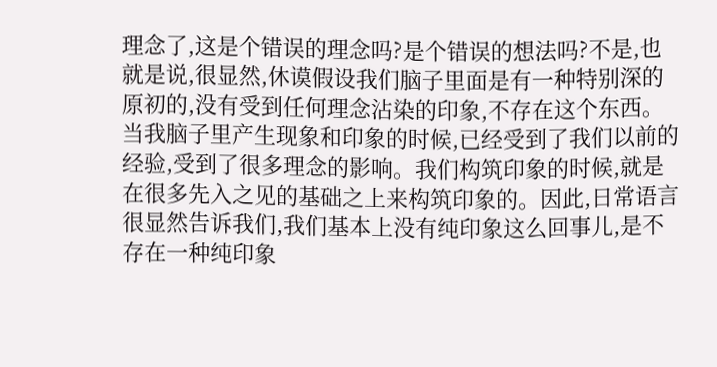理念了,这是个错误的理念吗?是个错误的想法吗?不是,也就是说,很显然,休谟假设我们脑子里面是有一种特别深的原初的,没有受到任何理念沾染的印象,不存在这个东西。当我脑子里产生现象和印象的时候,已经受到了我们以前的经验,受到了很多理念的影响。我们构筑印象的时候,就是在很多先入之见的基础之上来构筑印象的。因此,日常语言很显然告诉我们,我们基本上没有纯印象这么回事儿,是不存在一种纯印象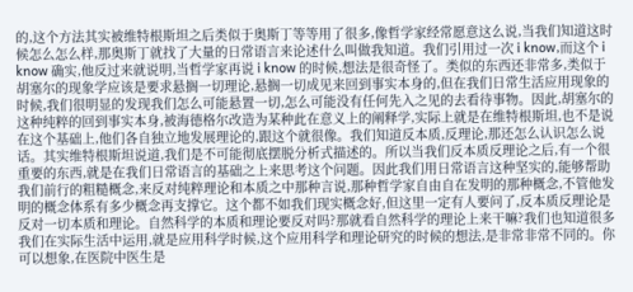的,这个方法其实被维特根斯坦之后类似于奥斯丁等等用了很多,像哲学家经常愿意这么说,当我们知道这时候怎么怎么样,那奥斯丁就找了大量的日常语言来论述什么叫做我知道。我们引用过一次 i know,而这个 i know 确实,他反过来就说明,当哲学家再说 i know 的时候,想法是很奇怪了。类似的东西还非常多,类似于胡塞尔的现象学应该是要求悬搁一切理论,悬搁一切成见来回到事实本身的,但在我们日常生活应用现象的时候,我们很明显的发现我们怎么可能悬置一切,怎么可能没有任何先入之见的去看待事物。因此,胡塞尔的这种纯粹的回到事实本身,被海德格尔改造为某种此在意义上的阐释学,实际上就是在维特根斯坦,也不是说在这个基础上,他们各自独立地发展理论的,跟这个就很像。我们知道反本质,反理论,那还怎么认识怎么说话。其实维特根斯坦说道,我们是不可能彻底摆脱分析式描述的。所以当我们反本质反理论之后,有一个很重要的东西,就是在我们日常语言的基础之上来思考这个问题。因此我们用日常语言这种坚实的,能够帮助我们前行的粗糙概念,来反对纯粹理论和本质之中那种言说,那种哲学家自由自在发明的那种概念,不管他发明的概念体系有多少概念再支撑它。这个都不如我们现实概念好,但这里一定有人要问了,反本质反理论是反对一切本质和理论。自然科学的本质和理论要反对吗?那就看自然科学的理论上来干嘛?我们也知道很多我们在实际生活中运用,就是应用科学时候,这个应用科学和理论研究的时候的想法,是非常非常不同的。你可以想象,在医院中医生是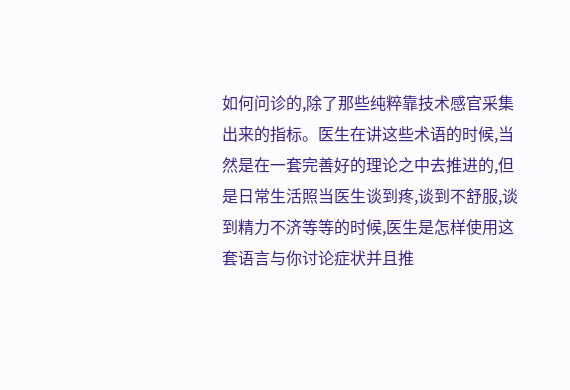如何问诊的,除了那些纯粹靠技术感官采集出来的指标。医生在讲这些术语的时候,当然是在一套完善好的理论之中去推进的,但是日常生活照当医生谈到疼,谈到不舒服,谈到精力不济等等的时候,医生是怎样使用这套语言与你讨论症状并且推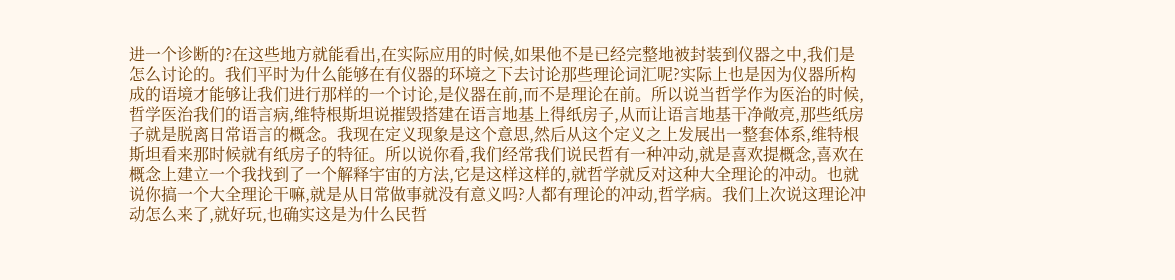进一个诊断的?在这些地方就能看出,在实际应用的时候,如果他不是已经完整地被封装到仪器之中,我们是怎么讨论的。我们平时为什么能够在有仪器的环境之下去讨论那些理论词汇呢?实际上也是因为仪器所构成的语境才能够让我们进行那样的一个讨论,是仪器在前,而不是理论在前。所以说当哲学作为医治的时候,哲学医治我们的语言病,维特根斯坦说摧毁搭建在语言地基上得纸房子,从而让语言地基干净敞亮,那些纸房子就是脱离日常语言的概念。我现在定义现象是这个意思,然后从这个定义之上发展出一整套体系,维特根斯坦看来那时候就有纸房子的特征。所以说你看,我们经常我们说民哲有一种冲动,就是喜欢提概念,喜欢在概念上建立一个我找到了一个解释宇宙的方法,它是这样这样的,就哲学就反对这种大全理论的冲动。也就说你搞一个大全理论干嘛,就是从日常做事就没有意义吗?人都有理论的冲动,哲学病。我们上次说这理论冲动怎么来了,就好玩,也确实这是为什么民哲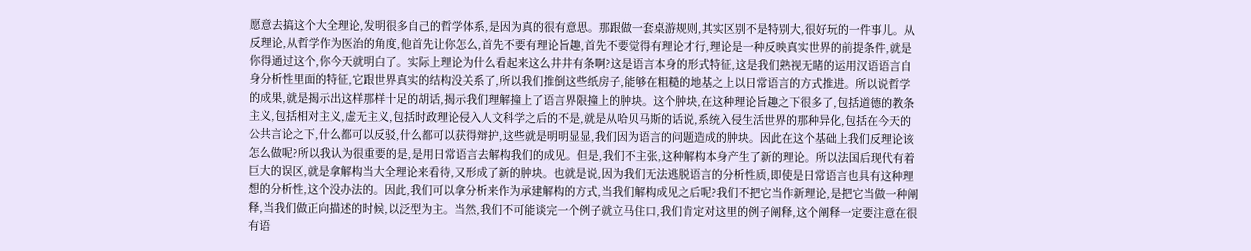愿意去搞这个大全理论,发明很多自己的哲学体系,是因为真的很有意思。那跟做一套桌游规则,其实区别不是特别大,很好玩的一件事儿。从反理论,从哲学作为医治的角度,他首先让你怎么,首先不要有理论旨趣,首先不要觉得有理论才行,理论是一种反映真实世界的前提条件,就是你得通过这个,你今天就明白了。实际上理论为什么看起来这么井井有条啊?这是语言本身的形式特征,这是我们熟视无睹的运用汉语语言自身分析性里面的特征,它跟世界真实的结构没关系了,所以我们推倒这些纸房子,能够在粗糙的地基之上以日常语言的方式推进。所以说哲学的成果,就是揭示出这样那样十足的胡话,揭示我们理解撞上了语言界限撞上的肿块。这个肿块,在这种理论旨趣之下很多了,包括道德的教条主义,包括相对主义,虚无主义,包括时政理论侵入人文科学之后的不是,就是从哈贝马斯的话说,系统入侵生活世界的那种异化,包括在今天的公共言论之下,什么都可以反驳,什么都可以获得辩护,这些就是明明显显,我们因为语言的问题造成的肿块。因此在这个基础上我们反理论该怎么做呢?所以我认为很重要的是,是用日常语言去解构我们的成见。但是,我们不主张,这种解构本身产生了新的理论。所以法国后现代有着巨大的误区,就是拿解构当大全理论来看待,又形成了新的肿块。也就是说,因为我们无法逃脱语言的分析性质,即使是日常语言也具有这种理想的分析性,这个没办法的。因此,我们可以拿分析来作为承建解构的方式,当我们解构成见之后呢?我们不把它当作新理论,是把它当做一种阐释,当我们做正向描述的时候,以泛型为主。当然,我们不可能谈完一个例子就立马住口,我们肯定对这里的例子阐释,这个阐释一定要注意在很有语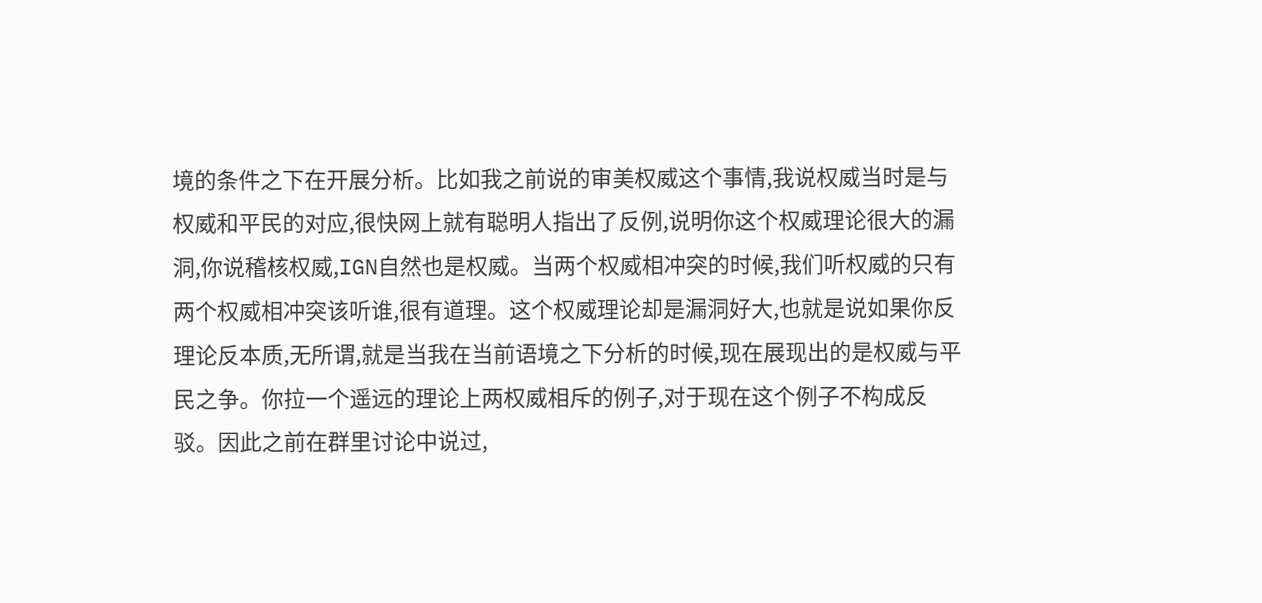境的条件之下在开展分析。比如我之前说的审美权威这个事情,我说权威当时是与权威和平民的对应,很快网上就有聪明人指出了反例,说明你这个权威理论很大的漏洞,你说稽核权威,IGN自然也是权威。当两个权威相冲突的时候,我们听权威的只有两个权威相冲突该听谁,很有道理。这个权威理论却是漏洞好大,也就是说如果你反理论反本质,无所谓,就是当我在当前语境之下分析的时候,现在展现出的是权威与平民之争。你拉一个遥远的理论上两权威相斥的例子,对于现在这个例子不构成反驳。因此之前在群里讨论中说过,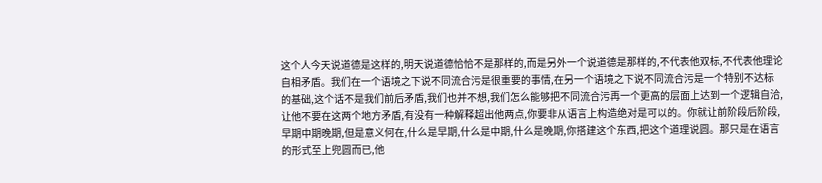这个人今天说道德是这样的,明天说道德恰恰不是那样的,而是另外一个说道德是那样的,不代表他双标,不代表他理论自相矛盾。我们在一个语境之下说不同流合污是很重要的事情,在另一个语境之下说不同流合污是一个特别不达标的基础,这个话不是我们前后矛盾,我们也并不想,我们怎么能够把不同流合污再一个更高的层面上达到一个逻辑自洽,让他不要在这两个地方矛盾,有没有一种解释超出他两点,你要非从语言上构造绝对是可以的。你就让前阶段后阶段,早期中期晚期,但是意义何在,什么是早期,什么是中期,什么是晚期,你搭建这个东西,把这个道理说圆。那只是在语言的形式至上兜圆而已,他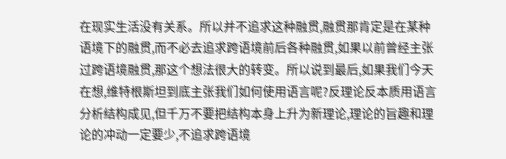在现实生活没有关系。所以并不追求这种融贯,融贯那肯定是在某种语境下的融贯,而不必去追求跨语境前后各种融贯,如果以前曾经主张过跨语境融贯,那这个想法很大的转变。所以说到最后,如果我们今天在想,维特根斯坦到底主张我们如何使用语言呢?反理论反本质用语言分析结构成见,但千万不要把结构本身上升为新理论,理论的旨趣和理论的冲动一定要少,不追求跨语境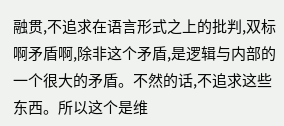融贯,不追求在语言形式之上的批判,双标啊矛盾啊,除非这个矛盾,是逻辑与内部的一个很大的矛盾。不然的话,不追求这些东西。所以这个是维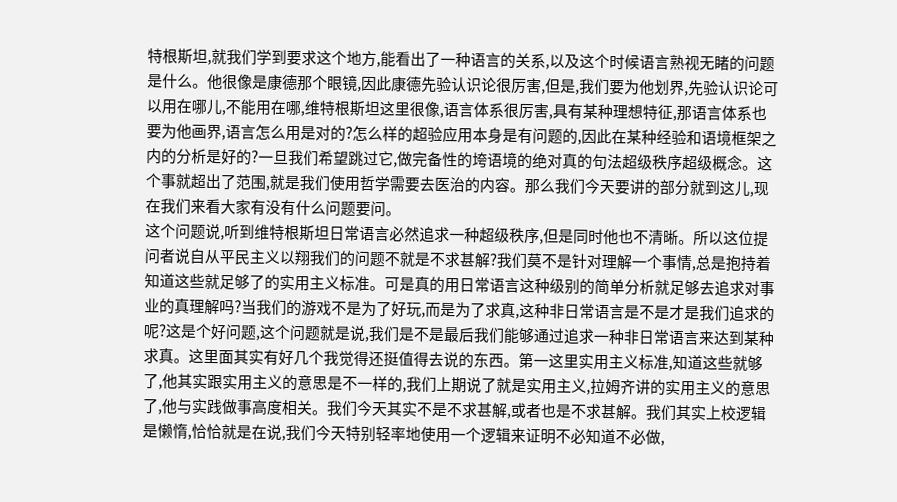特根斯坦,就我们学到要求这个地方,能看出了一种语言的关系,以及这个时候语言熟视无睹的问题是什么。他很像是康德那个眼镜,因此康德先验认识论很厉害,但是,我们要为他划界,先验认识论可以用在哪儿,不能用在哪,维特根斯坦这里很像,语言体系很厉害,具有某种理想特征,那语言体系也要为他画界,语言怎么用是对的?怎么样的超验应用本身是有问题的,因此在某种经验和语境框架之内的分析是好的?一旦我们希望跳过它,做完备性的垮语境的绝对真的句法超级秩序超级概念。这个事就超出了范围,就是我们使用哲学需要去医治的内容。那么我们今天要讲的部分就到这儿,现在我们来看大家有没有什么问题要问。
这个问题说,听到维特根斯坦日常语言必然追求一种超级秩序,但是同时他也不清晰。所以这位提问者说自从平民主义以翔我们的问题不就是不求甚解?我们莫不是针对理解一个事情,总是抱持着知道这些就足够了的实用主义标准。可是真的用日常语言这种级别的简单分析就足够去追求对事业的真理解吗?当我们的游戏不是为了好玩,而是为了求真,这种非日常语言是不是才是我们追求的呢?这是个好问题,这个问题就是说,我们是不是最后我们能够通过追求一种非日常语言来达到某种求真。这里面其实有好几个我觉得还挺值得去说的东西。第一这里实用主义标准,知道这些就够了,他其实跟实用主义的意思是不一样的,我们上期说了就是实用主义,拉姆齐讲的实用主义的意思了,他与实践做事高度相关。我们今天其实不是不求甚解,或者也是不求甚解。我们其实上校逻辑是懒惰,恰恰就是在说,我们今天特别轻率地使用一个逻辑来证明不必知道不必做,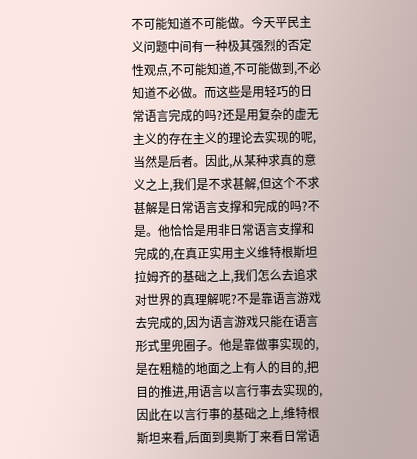不可能知道不可能做。今天平民主义问题中间有一种极其强烈的否定性观点,不可能知道,不可能做到,不必知道不必做。而这些是用轻巧的日常语言完成的吗?还是用复杂的虚无主义的存在主义的理论去实现的呢,当然是后者。因此,从某种求真的意义之上,我们是不求甚解,但这个不求甚解是日常语言支撑和完成的吗?不是。他恰恰是用非日常语言支撑和完成的,在真正实用主义维特根斯坦拉姆齐的基础之上,我们怎么去追求对世界的真理解呢?不是靠语言游戏去完成的,因为语言游戏只能在语言形式里兜圈子。他是靠做事实现的,是在粗糙的地面之上有人的目的,把目的推进,用语言以言行事去实现的,因此在以言行事的基础之上,维特根斯坦来看,后面到奥斯丁来看日常语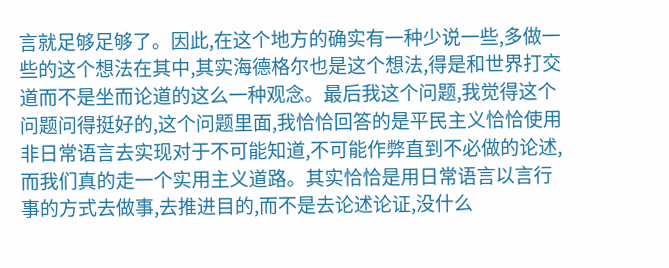言就足够足够了。因此,在这个地方的确实有一种少说一些,多做一些的这个想法在其中,其实海德格尔也是这个想法,得是和世界打交道而不是坐而论道的这么一种观念。最后我这个问题,我觉得这个问题问得挺好的,这个问题里面,我恰恰回答的是平民主义恰恰使用非日常语言去实现对于不可能知道,不可能作弊直到不必做的论述,而我们真的走一个实用主义道路。其实恰恰是用日常语言以言行事的方式去做事,去推进目的,而不是去论述论证,没什么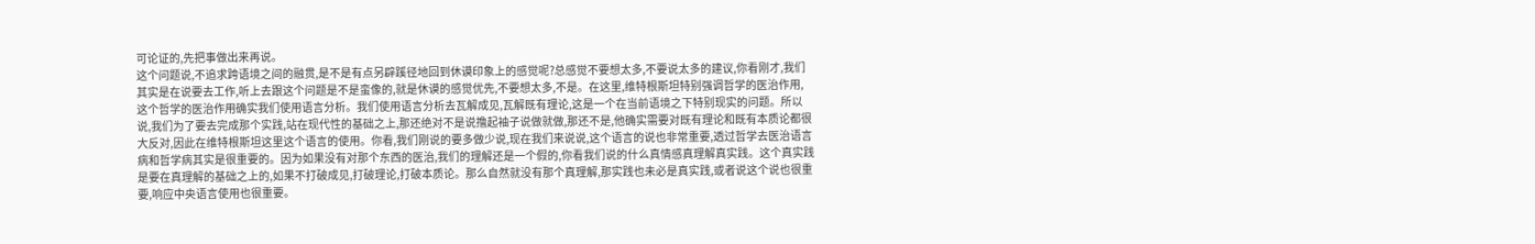可论证的,先把事做出来再说。
这个问题说,不追求跨语境之间的融贯,是不是有点另辟蹊径地回到休谟印象上的感觉呢?总感觉不要想太多,不要说太多的建议,你看刚才,我们其实是在说要去工作,听上去跟这个问题是不是蛮像的,就是休谟的感觉优先,不要想太多,不是。在这里,维特根斯坦特别强调哲学的医治作用,这个哲学的医治作用确实我们使用语言分析。我们使用语言分析去瓦解成见,瓦解既有理论,这是一个在当前语境之下特别现实的问题。所以说,我们为了要去完成那个实践,站在现代性的基础之上,那还绝对不是说撸起袖子说做就做,那还不是,他确实需要对既有理论和既有本质论都很大反对,因此在维特根斯坦这里这个语言的使用。你看,我们刚说的要多做少说,现在我们来说说,这个语言的说也非常重要,透过哲学去医治语言病和哲学病其实是很重要的。因为如果没有对那个东西的医治,我们的理解还是一个假的,你看我们说的什么真情感真理解真实践。这个真实践是要在真理解的基础之上的,如果不打破成见,打破理论,打破本质论。那么自然就没有那个真理解,那实践也未必是真实践,或者说这个说也很重要,响应中央语言使用也很重要。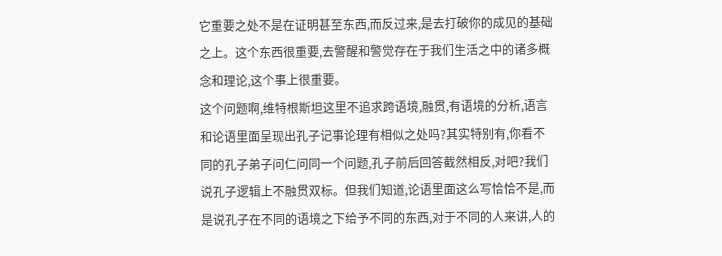它重要之处不是在证明甚至东西,而反过来,是去打破你的成见的基础之上。这个东西很重要,去警醒和警觉存在于我们生活之中的诸多概念和理论,这个事上很重要。
这个问题啊,维特根斯坦这里不追求跨语境,融贯,有语境的分析,语言和论语里面呈现出孔子记事论理有相似之处吗?其实特别有,你看不同的孔子弟子问仁问同一个问题,孔子前后回答截然相反,对吧?我们说孔子逻辑上不融贯双标。但我们知道,论语里面这么写恰恰不是,而是说孔子在不同的语境之下给予不同的东西,对于不同的人来讲,人的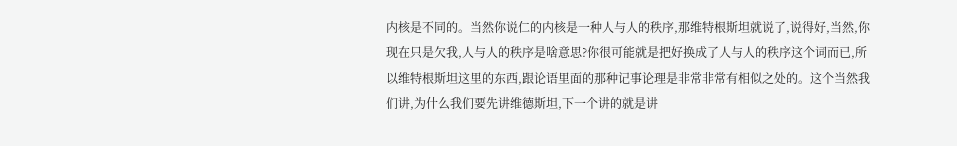内核是不同的。当然你说仁的内核是一种人与人的秩序,那维特根斯坦就说了,说得好,当然,你现在只是欠我,人与人的秩序是啥意思?你很可能就是把好换成了人与人的秩序这个词而已,所以维特根斯坦这里的东西,跟论语里面的那种记事论理是非常非常有相似之处的。这个当然我们讲,为什么我们要先讲维德斯坦,下一个讲的就是讲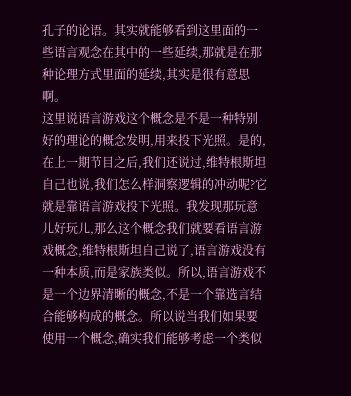孔子的论语。其实就能够看到这里面的一些语言观念在其中的一些延续,那就是在那种论理方式里面的延续,其实是很有意思啊。
这里说语言游戏这个概念是不是一种特别好的理论的概念发明,用来投下光照。是的,在上一期节目之后,我们还说过,维特根斯坦自己也说,我们怎么样洞察逻辑的冲动呢?它就是靠语言游戏投下光照。我发现那玩意儿好玩儿,那么这个概念我们就要看语言游戏概念,维特根斯坦自己说了,语言游戏没有一种本质,而是家族类似。所以,语言游戏不是一个边界清晰的概念,不是一个靠选言结合能够构成的概念。所以说当我们如果要使用一个概念,确实我们能够考虑一个类似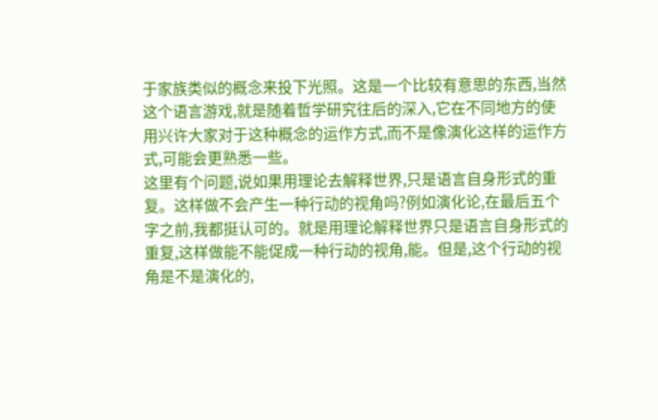于家族类似的概念来投下光照。这是一个比较有意思的东西,当然这个语言游戏,就是随着哲学研究往后的深入,它在不同地方的使用兴许大家对于这种概念的运作方式,而不是像演化这样的运作方式,可能会更熟悉一些。
这里有个问题,说如果用理论去解释世界,只是语言自身形式的重复。这样做不会产生一种行动的视角吗?例如演化论,在最后五个字之前,我都挺认可的。就是用理论解释世界只是语言自身形式的重复,这样做能不能促成一种行动的视角,能。但是,这个行动的视角是不是演化的,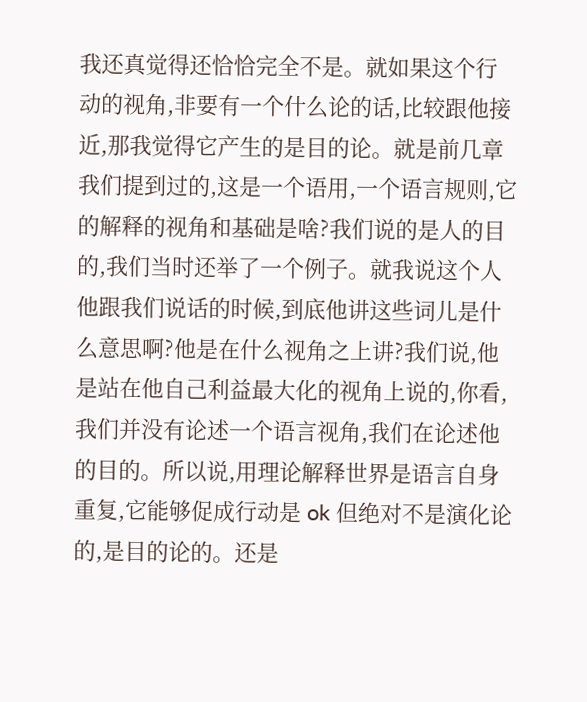我还真觉得还恰恰完全不是。就如果这个行动的视角,非要有一个什么论的话,比较跟他接近,那我觉得它产生的是目的论。就是前几章我们提到过的,这是一个语用,一个语言规则,它的解释的视角和基础是啥?我们说的是人的目的,我们当时还举了一个例子。就我说这个人他跟我们说话的时候,到底他讲这些词儿是什么意思啊?他是在什么视角之上讲?我们说,他是站在他自己利益最大化的视角上说的,你看,我们并没有论述一个语言视角,我们在论述他的目的。所以说,用理论解释世界是语言自身重复,它能够促成行动是 ok 但绝对不是演化论的,是目的论的。还是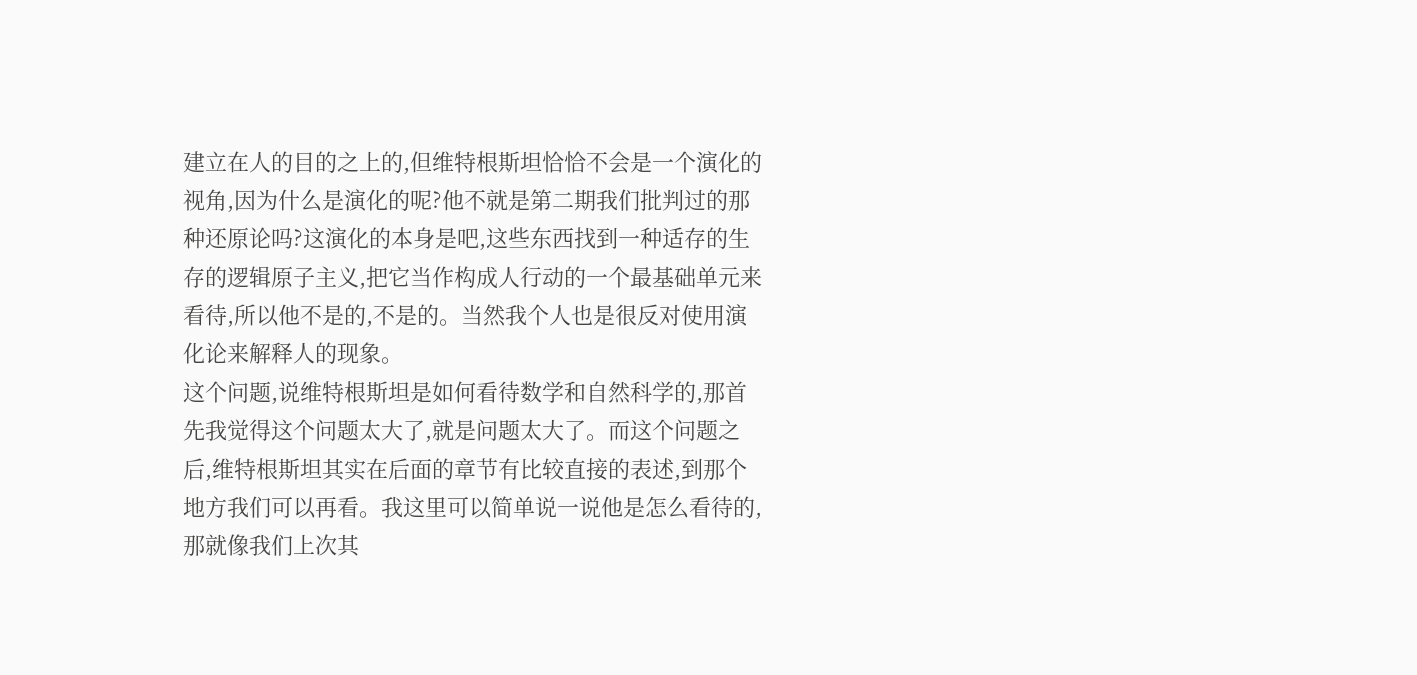建立在人的目的之上的,但维特根斯坦恰恰不会是一个演化的视角,因为什么是演化的呢?他不就是第二期我们批判过的那种还原论吗?这演化的本身是吧,这些东西找到一种适存的生存的逻辑原子主义,把它当作构成人行动的一个最基础单元来看待,所以他不是的,不是的。当然我个人也是很反对使用演化论来解释人的现象。
这个问题,说维特根斯坦是如何看待数学和自然科学的,那首先我觉得这个问题太大了,就是问题太大了。而这个问题之后,维特根斯坦其实在后面的章节有比较直接的表述,到那个地方我们可以再看。我这里可以简单说一说他是怎么看待的,那就像我们上次其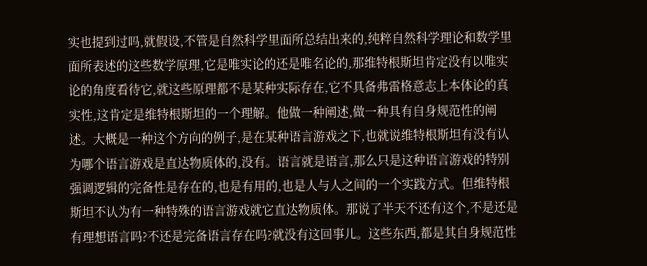实也提到过吗,就假设,不管是自然科学里面所总结出来的,纯粹自然科学理论和数学里面所表述的这些数学原理,它是唯实论的还是唯名论的,那维特根斯坦肯定没有以唯实论的角度看待它,就这些原理都不是某种实际存在,它不具备弗雷格意志上本体论的真实性,这肯定是维特根斯坦的一个理解。他做一种阐述,做一种具有自身规范性的阐述。大概是一种这个方向的例子,是在某种语言游戏之下,也就说维特根斯坦有没有认为哪个语言游戏是直达物质体的,没有。语言就是语言,那么只是这种语言游戏的特别强调逻辑的完备性是存在的,也是有用的,也是人与人之间的一个实践方式。但维特根斯坦不认为有一种特殊的语言游戏就它直达物质体。那说了半天不还有这个,不是还是有理想语言吗?不还是完备语言存在吗?就没有这回事儿。这些东西,都是其自身规范性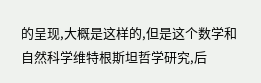的呈现,大概是这样的,但是这个数学和自然科学维特根斯坦哲学研究,后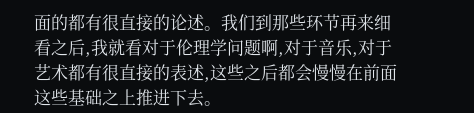面的都有很直接的论述。我们到那些环节再来细看之后,我就看对于伦理学问题啊,对于音乐,对于艺术都有很直接的表述,这些之后都会慢慢在前面这些基础之上推进下去。